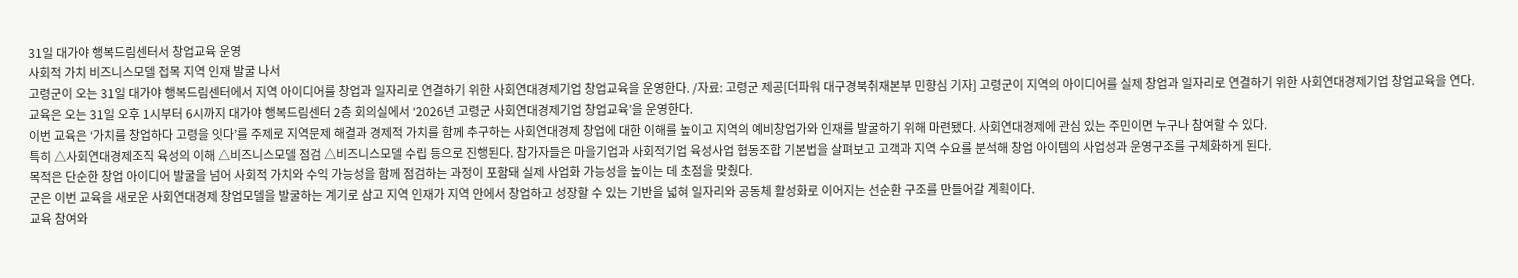31일 대가야 행복드림센터서 창업교육 운영
사회적 가치 비즈니스모델 접목 지역 인재 발굴 나서
고령군이 오는 31일 대가야 행복드림센터에서 지역 아이디어를 창업과 일자리로 연결하기 위한 사회연대경제기업 창업교육을 운영한다. /자료: 고령군 제공[더파워 대구경북취재본부 민향심 기자] 고령군이 지역의 아이디어를 실제 창업과 일자리로 연결하기 위한 사회연대경제기업 창업교육을 연다.
교육은 오는 31일 오후 1시부터 6시까지 대가야 행복드림센터 2층 회의실에서 ‘2026년 고령군 사회연대경제기업 창업교육’을 운영한다.
이번 교육은 ‘가치를 창업하다 고령을 잇다’를 주제로 지역문제 해결과 경제적 가치를 함께 추구하는 사회연대경제 창업에 대한 이해를 높이고 지역의 예비창업가와 인재를 발굴하기 위해 마련됐다. 사회연대경제에 관심 있는 주민이면 누구나 참여할 수 있다.
특히 △사회연대경제조직 육성의 이해 △비즈니스모델 점검 △비즈니스모델 수립 등으로 진행된다. 참가자들은 마을기업과 사회적기업 육성사업 협동조합 기본법을 살펴보고 고객과 지역 수요를 분석해 창업 아이템의 사업성과 운영구조를 구체화하게 된다.
목적은 단순한 창업 아이디어 발굴을 넘어 사회적 가치와 수익 가능성을 함께 점검하는 과정이 포함돼 실제 사업화 가능성을 높이는 데 초점을 맞췄다.
군은 이번 교육을 새로운 사회연대경제 창업모델을 발굴하는 계기로 삼고 지역 인재가 지역 안에서 창업하고 성장할 수 있는 기반을 넓혀 일자리와 공동체 활성화로 이어지는 선순환 구조를 만들어갈 계획이다.
교육 참여와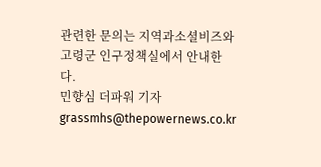관련한 문의는 지역과소셜비즈와 고령군 인구정책실에서 안내한다.
민향심 더파워 기자 grassmhs@thepowernews.co.kr